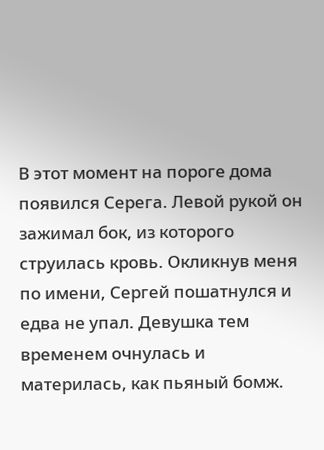В этот момент на пороге дома появился Серега. Левой рукой он зажимал бок, из которого струилась кровь. Окликнув меня по имени, Сергей пошатнулся и едва не упал. Девушка тем временем очнулась и материлась, как пьяный бомж.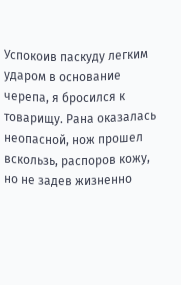Успокоив паскуду легким ударом в основание черепа, я бросился к товарищу. Рана оказалась неопасной, нож прошел вскользь, распоров кожу, но не задев жизненно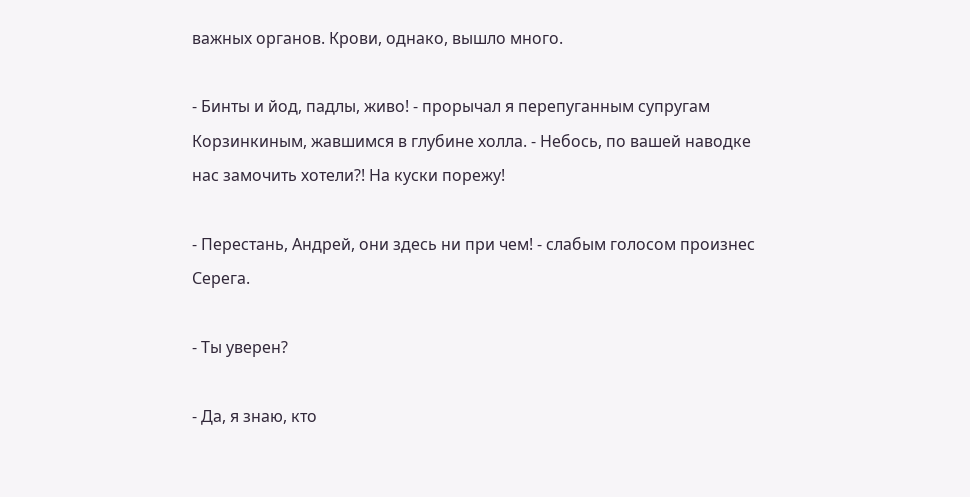важных органов. Крови, однако, вышло много.

- Бинты и йод, падлы, живо! - прорычал я перепуганным супругам Корзинкиным, жавшимся в глубине холла. - Небось, по вашей наводке нас замочить хотели?! На куски порежу!

- Перестань, Андрей, они здесь ни при чем! - слабым голосом произнес Серега.

- Ты уверен?

- Да, я знаю, кто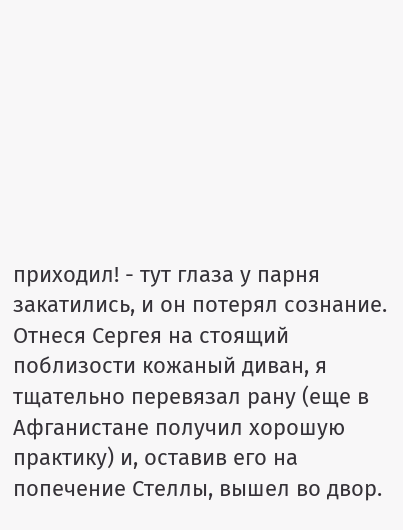приходил! - тут глаза у парня закатились, и он потерял сознание. Отнеся Сергея на стоящий поблизости кожаный диван, я тщательно перевязал рану (еще в Афганистане получил хорошую практику) и, оставив его на попечение Стеллы, вышел во двор.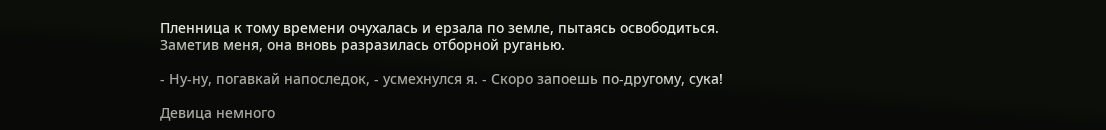Пленница к тому времени очухалась и ерзала по земле, пытаясь освободиться. Заметив меня, она вновь разразилась отборной руганью.

- Ну-ну, погавкай напоследок, - усмехнулся я. - Скоро запоешь по-другому, сука!

Девица немного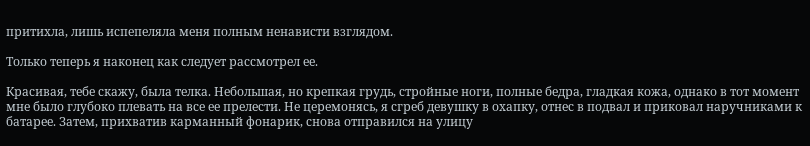притихла, лишь испепеляла меня полным ненависти взглядом.

Только теперь я наконец как следует рассмотрел ее.

Красивая, тебе скажу, была телка. Небольшая, но крепкая грудь, стройные ноги, полные бедра, гладкая кожа, однако в тот момент мне было глубоко плевать на все ее прелести. Не церемонясь, я сгреб девушку в охапку, отнес в подвал и приковал наручниками к батарее. Затем, прихватив карманный фонарик, снова отправился на улицу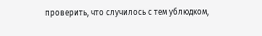проверить, что случилось с тем ублюдком,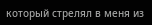который стрелял в меня из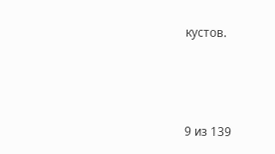кустов.



9 из 139